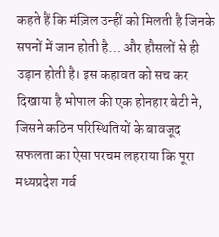कहते हैं कि मंज़िल उन्हीं को मिलती है जिनके सपनों में जान होती है… और हौसलों से ही उड़ान होती है। इस कहावत को सच कर दिखाया है भोपाल की एक होनहार बेटी ने, जिसने कठिन परिस्थितियों के बावजूद सफलता का ऐसा परचम लहराया कि पूरा मध्यप्रदेश गर्व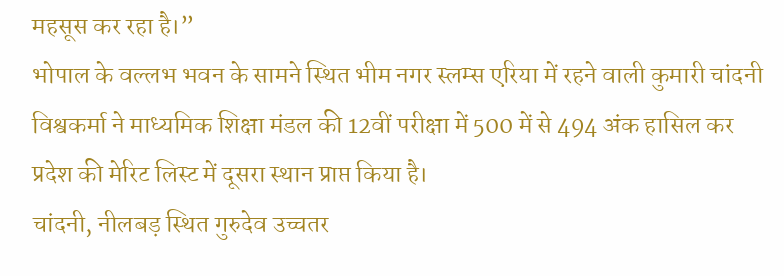महसूस कर रहा है।”
भोपाल के वल्लभ भवन के सामने स्थित भीम नगर स्लम्स एरिया में रहने वाली कुमारी चांदनी विश्वकर्मा ने माध्यमिक शिक्षा मंडल की 12वीं परीक्षा में 500 में से 494 अंक हासिल कर प्रदेश की मेरिट लिस्ट में दूसरा स्थान प्राप्त किया है।
चांदनी, नीलबड़ स्थित गुरुदेव उच्चतर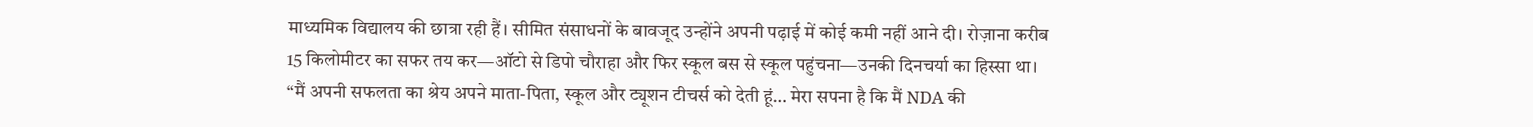माध्यमिक विद्यालय की छात्रा रही हैं। सीमित संसाधनों के बावजूद उन्होंने अपनी पढ़ाई में कोई कमी नहीं आने दी। रोज़ाना करीब 15 किलोमीटर का सफर तय कर—ऑटो से डिपो चौराहा और फिर स्कूल बस से स्कूल पहुंचना—उनकी दिनचर्या का हिस्सा था।
“मैं अपनी सफलता का श्रेय अपने माता-पिता, स्कूल और ट्यूशन टीचर्स को देती हूं… मेरा सपना है कि मैं NDA की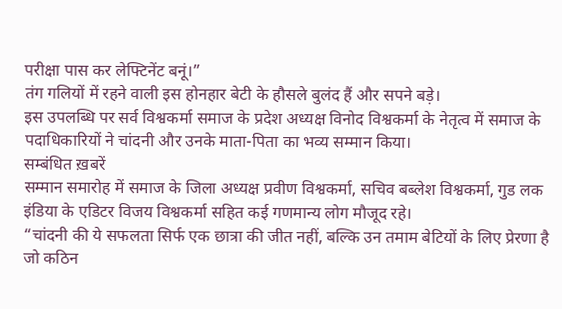परीक्षा पास कर लेफ्टिनेंट बनूं।”
तंग गलियों में रहने वाली इस होनहार बेटी के हौसले बुलंद हैं और सपने बड़े।
इस उपलब्धि पर सर्व विश्वकर्मा समाज के प्रदेश अध्यक्ष विनोद विश्वकर्मा के नेतृत्व में समाज के पदाधिकारियों ने चांदनी और उनके माता-पिता का भव्य सम्मान किया।
सम्बंधित ख़बरें
सम्मान समारोह में समाज के जिला अध्यक्ष प्रवीण विश्वकर्मा, सचिव बब्लेश विश्वकर्मा, गुड लक इंडिया के एडिटर विजय विश्वकर्मा सहित कई गणमान्य लोग मौजूद रहे।
“चांदनी की ये सफलता सिर्फ एक छात्रा की जीत नहीं, बल्कि उन तमाम बेटियों के लिए प्रेरणा है जो कठिन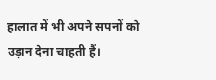हालात में भी अपने सपनों को उड़ान देना चाहती हैं।